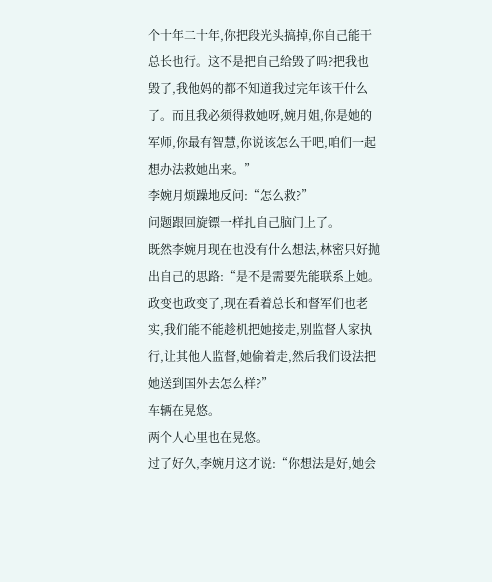个十年二十年,你把段光头搞掉,你自己能干总长也行。这不是把自己给毁了吗?把我也毁了,我他妈的都不知道我过完年该干什么了。而且我必须得救她呀,婉月姐,你是她的军师,你最有智慧,你说该怎么干吧,咱们一起想办法救她出来。”
李婉月烦躁地反问:“怎么救?”
问题跟回旋镖一样扎自己脑门上了。
既然李婉月现在也没有什么想法,林密只好抛出自己的思路:“是不是需要先能联系上她。政变也政变了,现在看着总长和督军们也老实,我们能不能趁机把她接走,别监督人家执行,让其他人监督,她偷着走,然后我们设法把她送到国外去怎么样?”
车辆在晃悠。
两个人心里也在晃悠。
过了好久,李婉月这才说:“你想法是好,她会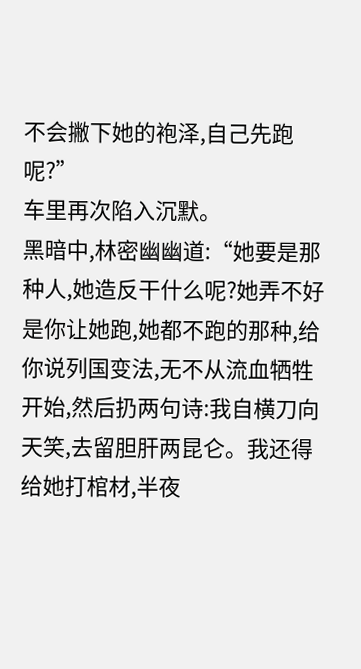不会撇下她的袍泽,自己先跑呢?”
车里再次陷入沉默。
黑暗中,林密幽幽道:“她要是那种人,她造反干什么呢?她弄不好是你让她跑,她都不跑的那种,给你说列国变法,无不从流血牺牲开始,然后扔两句诗:我自横刀向天笑,去留胆肝两昆仑。我还得给她打棺材,半夜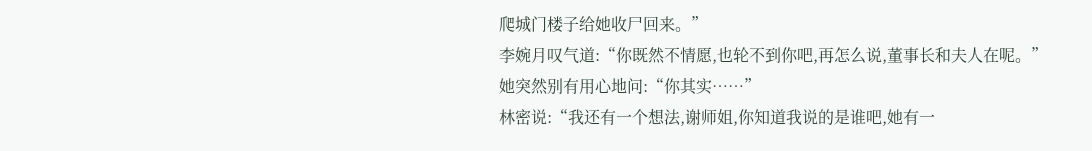爬城门楼子给她收尸回来。”
李婉月叹气道:“你既然不情愿,也轮不到你吧,再怎么说,董事长和夫人在呢。”
她突然别有用心地问:“你其实……”
林密说:“我还有一个想法,谢师姐,你知道我说的是谁吧,她有一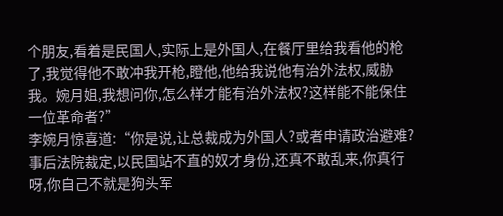个朋友,看着是民国人,实际上是外国人,在餐厅里给我看他的枪了,我觉得他不敢冲我开枪,瞪他,他给我说他有治外法权,威胁我。婉月姐,我想问你,怎么样才能有治外法权?这样能不能保住一位革命者?”
李婉月惊喜道:“你是说,让总裁成为外国人?或者申请政治避难?事后法院裁定,以民国站不直的奴才身份,还真不敢乱来,你真行呀,你自己不就是狗头军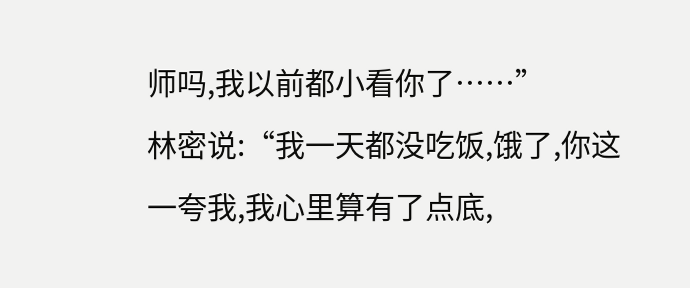师吗,我以前都小看你了……”
林密说:“我一天都没吃饭,饿了,你这一夸我,我心里算有了点底,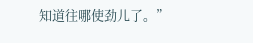知道往哪使劲儿了。”